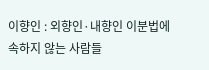이향인 : 외향인·내향인 이분법에 속하지 않는 사람들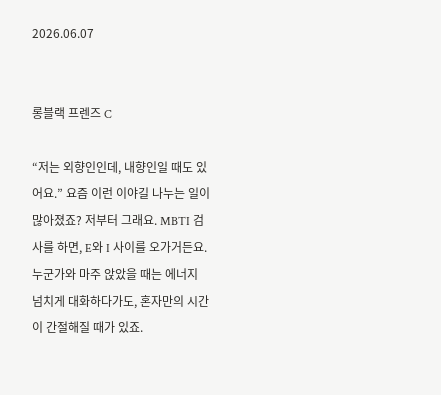2026.06.07


롱블랙 프렌즈 C

“저는 외향인인데, 내향인일 때도 있어요.” 요즘 이런 이야길 나누는 일이 많아졌죠? 저부터 그래요. MBTI 검사를 하면, E와 I 사이를 오가거든요. 누군가와 마주 앉았을 때는 에너지 넘치게 대화하다가도, 혼자만의 시간이 간절해질 때가 있죠.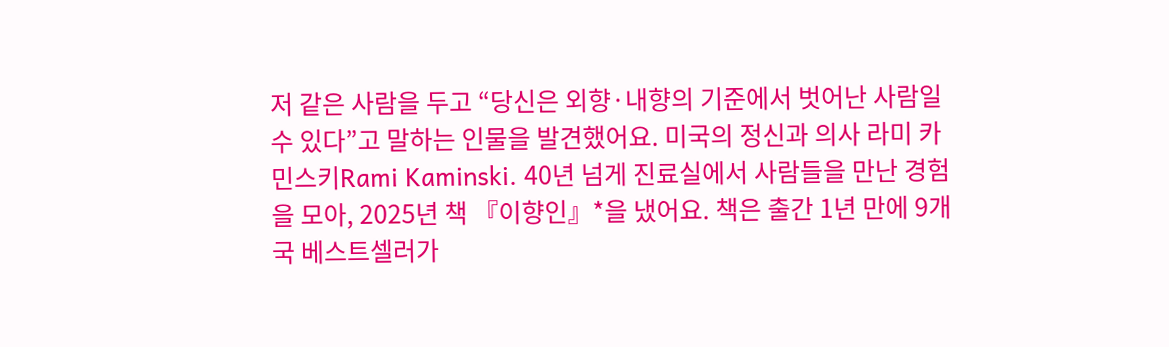저 같은 사람을 두고 “당신은 외향·내향의 기준에서 벗어난 사람일 수 있다”고 말하는 인물을 발견했어요. 미국의 정신과 의사 라미 카민스키Rami Kaminski. 40년 넘게 진료실에서 사람들을 만난 경험을 모아, 2025년 책 『이향인』*을 냈어요. 책은 출간 1년 만에 9개국 베스트셀러가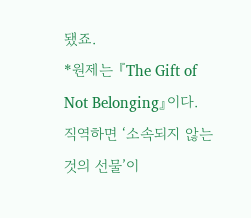됐죠.
*원제는 『The Gift of Not Belonging』이다. 직역하면 ‘소속되지 않는 것의 선물’이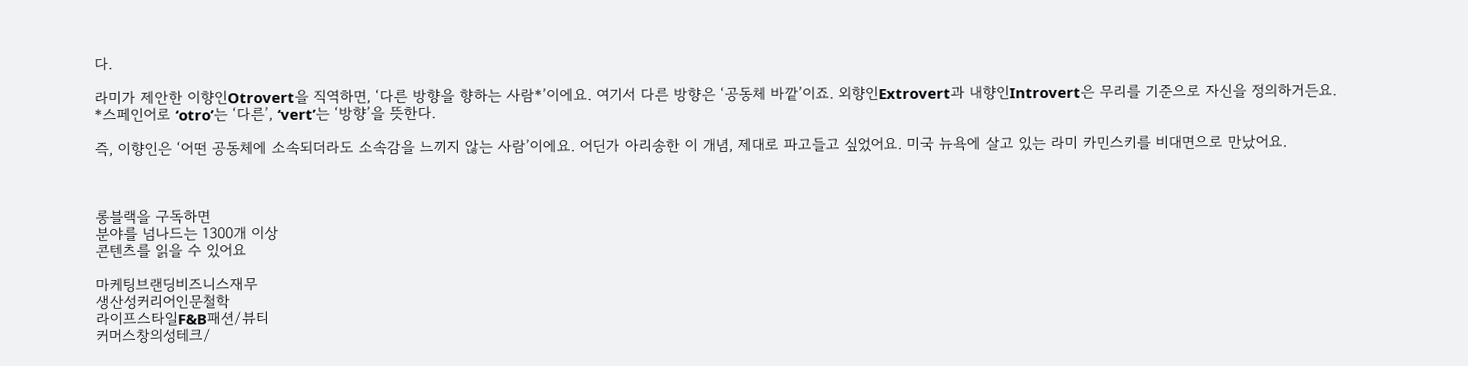다.

라미가 제안한 이향인Otrovert을 직역하면, ‘다른 방향을 향하는 사람*’이에요. 여기서 다른 방향은 ‘공동체 바깥’이죠. 외향인Extrovert과 내향인Introvert은 무리를 기준으로 자신을 정의하거든요.
*스페인어로 ‘otro’는 ‘다른’, ‘vert’는 ‘방향’을 뜻한다.

즉, 이향인은 ‘어떤 공동체에 소속되더라도 소속감을 느끼지 않는 사람’이에요. 어딘가 아리송한 이 개념, 제대로 파고들고 싶었어요. 미국 뉴욕에 살고 있는 라미 카민스키를 비대면으로 만났어요.



롱블랙을 구독하면
분야를 넘나드는 1300개 이상
콘텐츠를 읽을 수 있어요

마케팅브랜딩비즈니스재무
생산성커리어인문철학
라이프스타일F&B패션/뷰티
커머스창의성테크/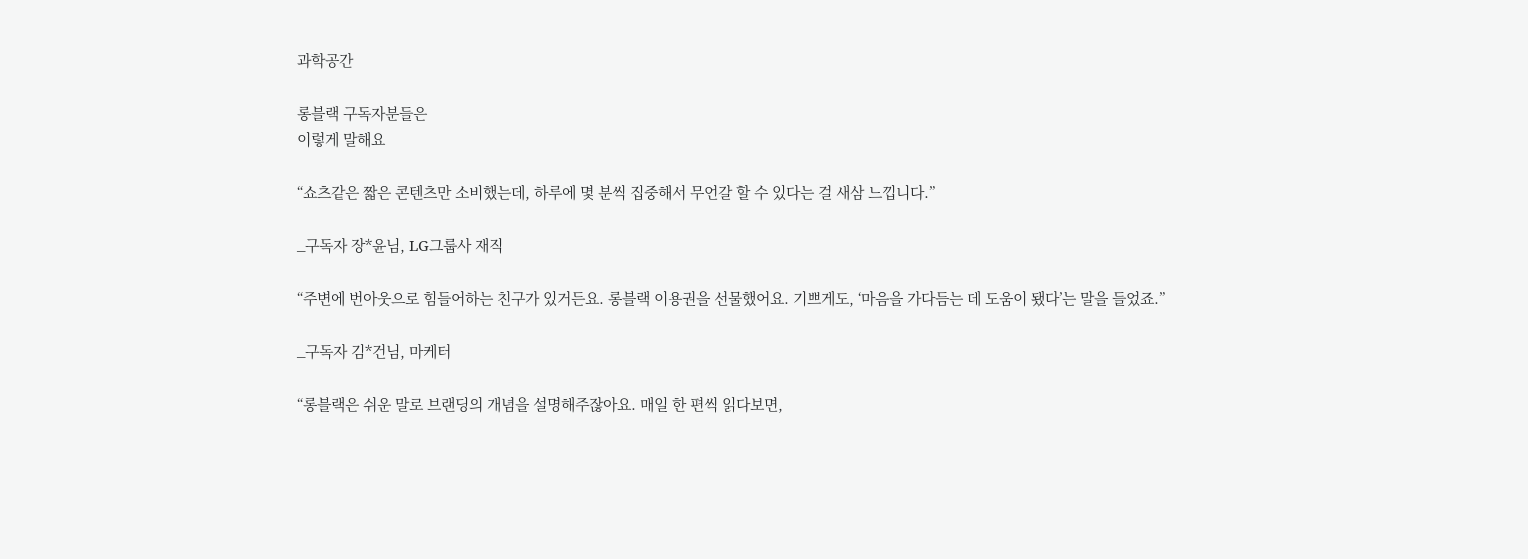과학공간

롱블랙 구독자분들은
이렇게 말해요

“쇼츠같은 짧은 콘텐츠만 소비했는데, 하루에 몇 분씩 집중해서 무언갈 할 수 있다는 걸 새삼 느낍니다.”

_구독자 장*윤님, LG그룹사 재직

“주변에 번아웃으로 힘들어하는 친구가 있거든요. 롱블랙 이용권을 선물했어요. 기쁘게도, ‘마음을 가다듬는 데 도움이 됐다’는 말을 들었죠.”

_구독자 김*건님, 마케터

“롱블랙은 쉬운 말로 브랜딩의 개념을 설명해주잖아요. 매일 한 편씩 읽다보면,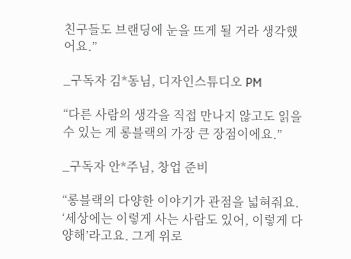친구들도 브랜딩에 눈을 뜨게 될 거라 생각했어요.”

_구독자 김*동님, 디자인스튜디오 PM

“다른 사람의 생각을 직접 만나지 않고도 읽을 수 있는 게 롱블랙의 가장 큰 장점이에요.”

_구독자 안*주님, 창업 준비

“롱블랙의 다양한 이야기가 관점을 넓혀줘요. ‘세상에는 이렇게 사는 사람도 있어, 이렇게 다양해’라고요. 그게 위로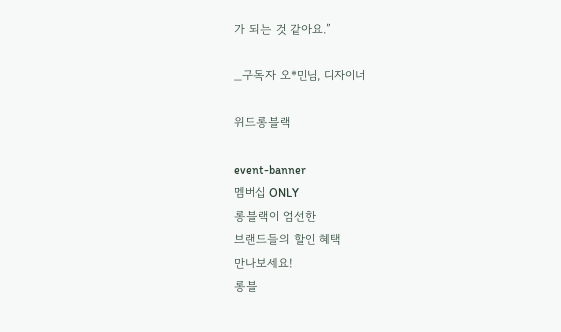가 되는 것 같아요.”

_구독자 오*민님, 디자이너

위드롱블랙

event-banner
멤버십 ONLY
롱블랙이 엄선한
브랜드들의 할인 혜택
만나보세요!
롱블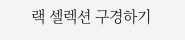랙 셀렉션 구경하기